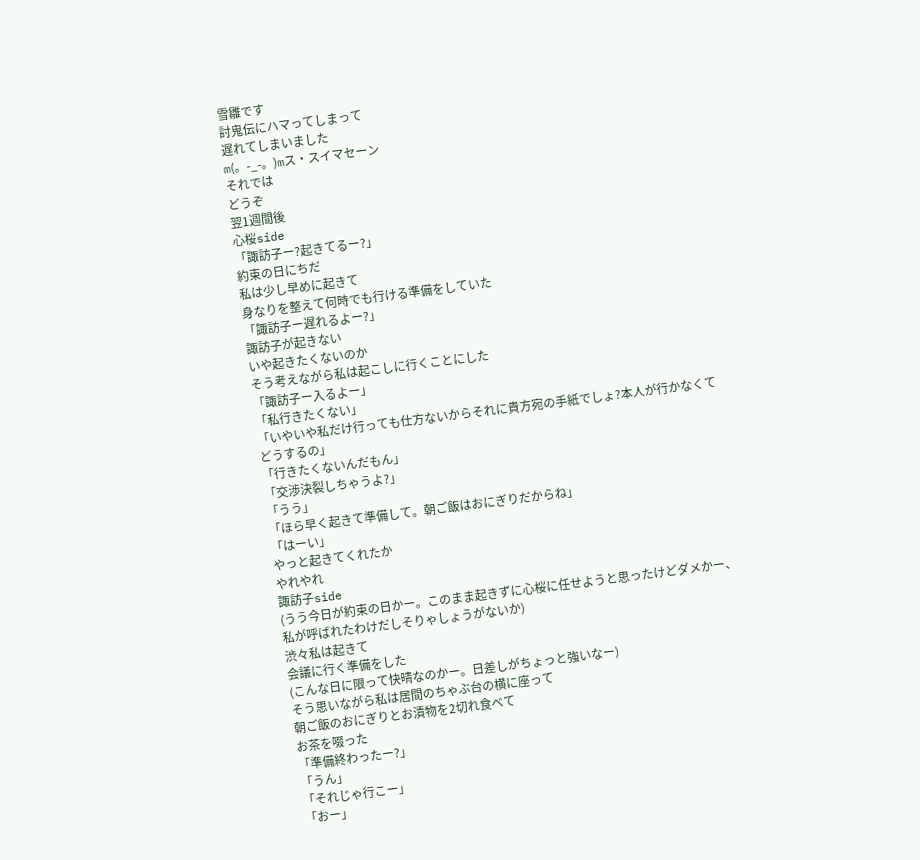雪雛です
討鬼伝にハマってしまって
遅れてしまいました
m(。-_-。)mス・スイマセーン
それでは
どうぞ
翌1週間後
心桜side
「諏訪子ー?起きてるー?」
約束の日にちだ
私は少し早めに起きて
身なりを整えて何時でも行ける準備をしていた
「諏訪子ー遅れるよー?」
諏訪子が起きない
いや起きたくないのか
そう考えながら私は起こしに行くことにした
「諏訪子ー入るよー」
「私行きたくない」
「いやいや私だけ行っても仕方ないからそれに貴方宛の手紙でしょ?本人が行かなくてどうするの」
「行きたくないんだもん」
「交渉決裂しちゃうよ?」
「うう」
「ほら早く起きて準備して。朝ご飯はおにぎりだからね」
「はーい」
やっと起きてくれたか
やれやれ
諏訪子side
(うう今日が約束の日かー。このまま起きずに心桜に任せようと思ったけどダメかー、私が呼ばれたわけだしそりゃしょうがないか)
渋々私は起きて
会議に行く準備をした
(こんな日に限って快晴なのかー。日差しがちょっと強いなー)
そう思いながら私は居間のちゃぶ台の横に座って
朝ご飯のおにぎりとお漬物を2切れ食べて
お茶を啜った
「準備終わったー?」
「うん」
「それじゃ行こー」
「おー」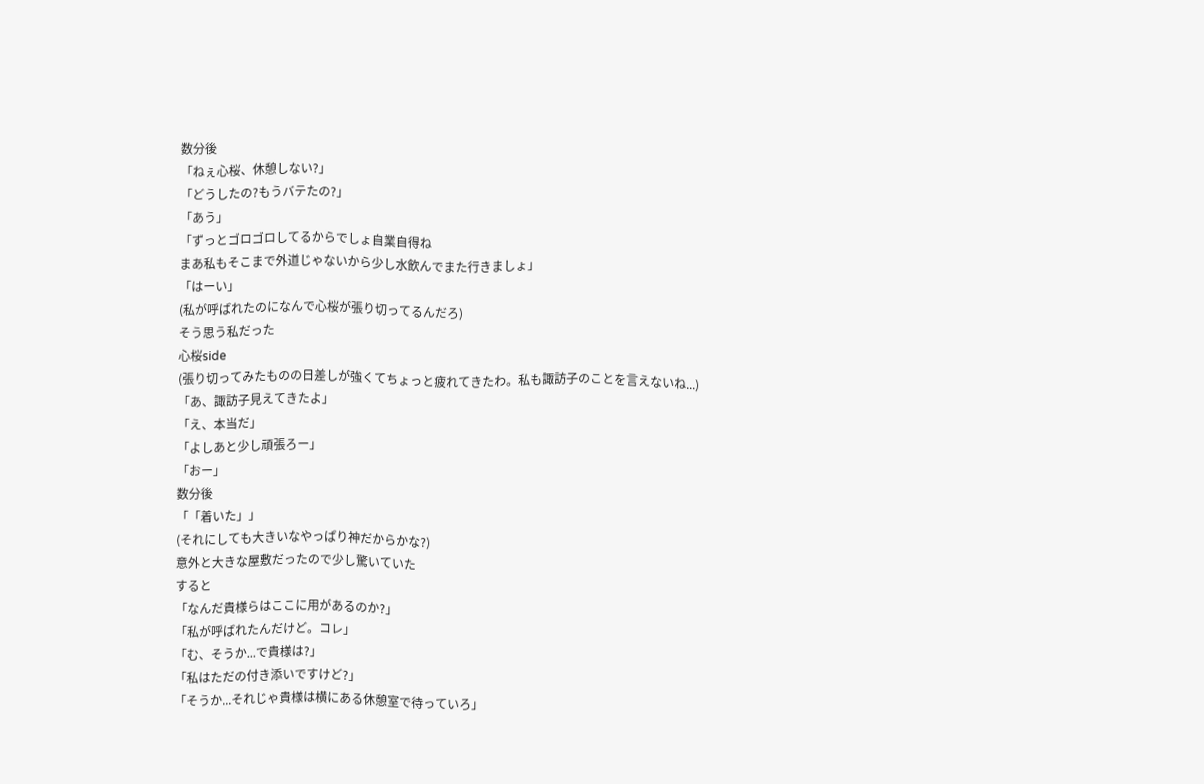数分後
「ねぇ心桜、休憩しない?」
「どうしたの?もうバテたの?」
「あう」
「ずっとゴロゴロしてるからでしょ自業自得ね
まあ私もそこまで外道じゃないから少し水飲んでまた行きましょ」
「はーい」
(私が呼ばれたのになんで心桜が張り切ってるんだろ)
そう思う私だった
心桜side
(張り切ってみたものの日差しが強くてちょっと疲れてきたわ。私も諏訪子のことを言えないね...)
「あ、諏訪子見えてきたよ」
「え、本当だ」
「よしあと少し頑張ろー」
「おー」
数分後
「「着いた」」
(それにしても大きいなやっぱり神だからかな?)
意外と大きな屋敷だったので少し驚いていた
すると
「なんだ貴様らはここに用があるのか?」
「私が呼ばれたんだけど。コレ」
「む、そうか...で貴様は?」
「私はただの付き添いですけど?」
「そうか...それじゃ貴様は横にある休憩室で待っていろ」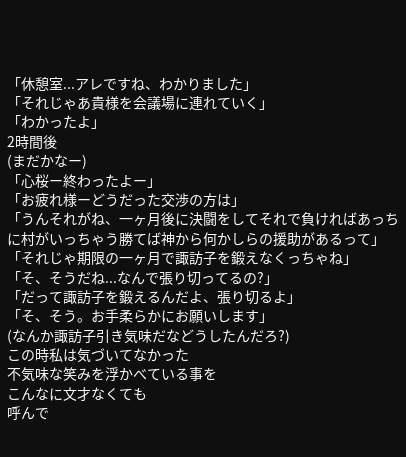「休憩室...アレですね、わかりました」
「それじゃあ貴様を会議場に連れていく」
「わかったよ」
2時間後
(まだかなー)
「心桜ー終わったよー」
「お疲れ様ーどうだった交渉の方は」
「うんそれがね、一ヶ月後に決闘をしてそれで負ければあっちに村がいっちゃう勝てば神から何かしらの援助があるって」
「それじゃ期限の一ヶ月で諏訪子を鍛えなくっちゃね」
「そ、そうだね...なんで張り切ってるの?」
「だって諏訪子を鍛えるんだよ、張り切るよ」
「そ、そう。お手柔らかにお願いします」
(なんか諏訪子引き気味だなどうしたんだろ?)
この時私は気づいてなかった
不気味な笑みを浮かべている事を
こんなに文才なくても
呼んで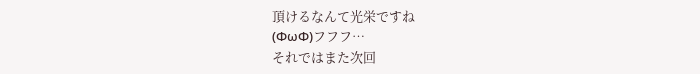頂けるなんて光栄ですね
(ΦωΦ)フフフ…
それではまた次回